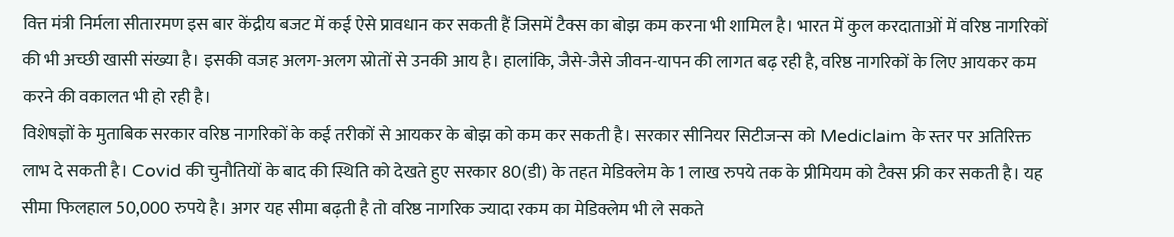वित्त मंत्री निर्मला सीतारमण इस बार केंद्रीय बजट में कई ऐसे प्रावधान कर सकती हैं जिसमें टैक्स का बोझ कम करना भी शामिल है। भारत में कुल करदाताओं में वरिष्ठ नागरिकों की भी अच्छी खासी संख्या है। इसकी वजह अलग-अलग स्रोतों से उनकी आय है। हालांकि, जैसे-जैसे जीवन-यापन की लागत बढ़ रही है, वरिष्ठ नागरिकों के लिए आयकर कम करने की वकालत भी हो रही है।
विशेषज्ञों के मुताबिक सरकार वरिष्ठ नागरिकों के कई तरीकों से आयकर के बोझ को कम कर सकती है। सरकार सीनियर सिटीजन्स को Mediclaim के स्तर पर अतिरिक्त लाभ दे सकती है। Covid की चुनौतियों के बाद की स्थिति को देखते हुए सरकार 80(डी) के तहत मेडिक्लेम के 1 लाख रुपये तक के प्रीमियम को टैक्स फ्री कर सकती है। यह सीमा फिलहाल 50,000 रुपये है। अगर यह सीमा बढ़ती है तो वरिष्ठ नागरिक ज्यादा रकम का मेडिक्लेम भी ले सकते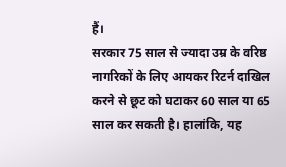हैं।
सरकार 75 साल से ज्यादा उम्र के वरिष्ठ नागरिकों के लिए आयकर रिटर्न दाखिल करने से छूट को घटाकर 60 साल या 65 साल कर सकती है। हालांकि, यह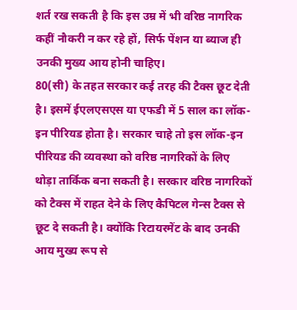शर्त रख सकती है कि इस उम्र में भी वरिष्ठ नागरिक कहीं नौकरी न कर रहे हों, सिर्फ पेंशन या ब्याज ही उनकी मुख्य आय होनी चाहिए।
80(सी) के तहत सरकार कई तरह की टैक्स छूट देती है। इसमें ईएलएसएस या एफडी में 5 साल का लॉक-इन पीरियड होता है। सरकार चाहे तो इस लॉक-इन पीरियड की व्यवस्था को वरिष्ठ नागरिकों के लिए थोड़ा तार्किक बना सकती है। सरकार वरिष्ठ नागरिकों को टैक्स में राहत देने के लिए कैपिटल गेन्स टैक्स से छूट दे सकती है। क्योंकि रिटायरमेंट के बाद उनकी आय मुख्य रूप से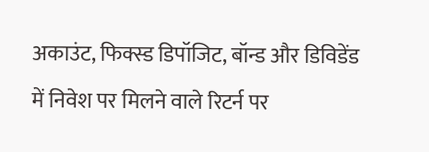अकाउंट, फिक्स्ड डिपॉजिट, बॉन्ड और डिविडेंड में निवेश पर मिलने वाले रिटर्न पर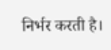निर्भर करती है।